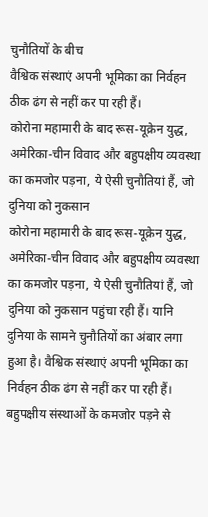चुनौतियों के बीच
वैश्विक संस्थाएं अपनी भूमिका का निर्वहन ठीक ढंग से नहीं कर पा रही हैं।
कोरोना महामारी के बाद रूस-यूक्रेन युद्ध, अमेरिका-चीन विवाद और बहुपक्षीय व्यवस्था का कमजोर पड़ना, ये ऐसी चुनौतियां हैं, जो दुनिया को नुकसान
कोरोना महामारी के बाद रूस-यूक्रेन युद्ध, अमेरिका-चीन विवाद और बहुपक्षीय व्यवस्था का कमजोर पड़ना, ये ऐसी चुनौतियां हैं, जो दुनिया को नुकसान पहुंचा रही हैं। यानि दुनिया के सामने चुनौतियों का अंबार लगा हुआ है। वैश्विक संस्थाएं अपनी भूमिका का निर्वहन ठीक ढंग से नहीं कर पा रही हैं।
बहुपक्षीय संस्थाओं के कमजोर पड़ने से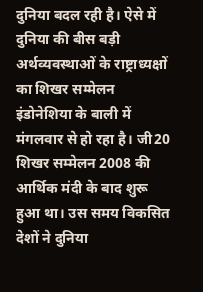दुनिया बदल रही है। ऐसे में दुनिया की बीस बड़ी अर्थव्यवस्थाओं के राष्ट्राध्यक्षों का शिखर सम्मेलन इंडोनेशिया के बाली में मंगलवार से हो रहा है। जी20 शिखर सम्मेलन 2008 की आर्थिक मंदी के बाद शुरू हुआ था। उस समय विकसित देशों ने दुनिया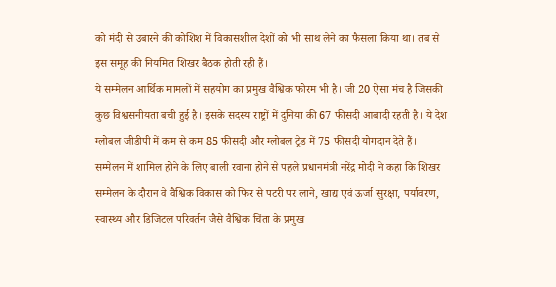को मंदी से उबारने की कोशिश में विकासशील देशों को भी साथ लेने का फैसला किया था। तब से इस समूह की नियमित शिखर बैठक होती रही हैं।
ये सम्मेलन आर्थिक मामलों में सहयोग का प्रमुख वैश्विक फोरम भी है। जी 20 ऐसा मंच है जिसकी कुछ विश्वसनीयता बची हुई है। इसके सदस्य राष्ट्रों में दुनिया की 67 फीसदी आबादी रहती है। ये देश ग्लोबल जीडीपी में कम से कम 85 फीसदी और ग्लोबल ट्रेड में 75 फीसदी योगदान देते हैं।
सम्मेलन में शामिल होने के लिए बाली रवाना होने से पहले प्रधानमंत्री नरेंद्र मोदी ने कहा कि शिखर सम्मेलन के दौरान वे वैश्विक विकास को फिर से पटरी पर लाने, खाद्य एवं ऊर्जा सुरक्षा, पर्यावरण, स्वास्थ्य और डिजिटल परिवर्तन जैसे वैश्विक चिंता के प्रमुख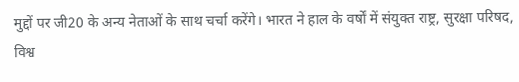मुद्दों पर जी20 के अन्य नेताओं के साथ चर्चा करेंगे। भारत ने हाल के वर्षों में संयुक्त राष्ट्र, सुरक्षा परिषद, विश्व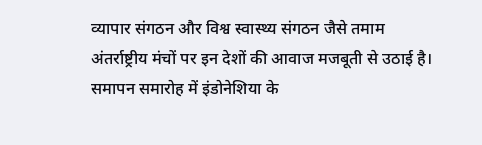व्यापार संगठन और विश्व स्वास्थ्य संगठन जैसे तमाम अंतर्राष्ट्रीय मंचों पर इन देशों की आवाज मजबूती से उठाई है।
समापन समारोह में इंडोनेशिया के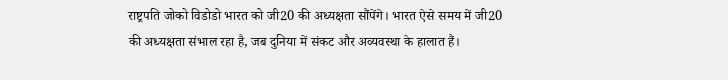राष्ट्रपति जोको विडोडो भारत को जी20 की अध्यक्षता सौंपेंगे। भारत ऐसे समय में जी20 की अध्यक्षता संभाल रहा है, जब दुनिया में संकट और अव्यवस्था के हालात हैं।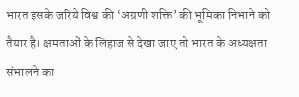भारत इसके जरिये विश्व की ‘अग्रणी शक्ति’ की भूमिका निभाने को तैयार है। क्षमताओं के लिहाज से देखा जाए तो भारत के अध्यक्षता संभालने का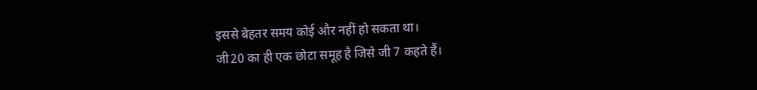इससे बेहतर समय कोई और नहीं हो सकता था।
जी20 का ही एक छोटा समूह है जिसे जी 7 कहते हैं।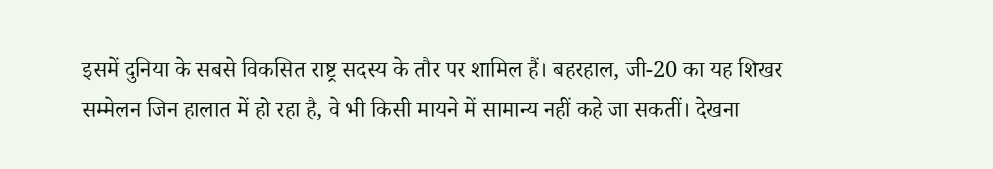इसमें दुनिया के सबसे विकसित राष्ट्र सदस्य के तौर पर शामिल हैं। बहरहाल, जी-20 का यह शिखर सम्मेलन जिन हालात में हो रहा है, वे भी किसी मायने में सामान्य नहीं कहे जा सकतीं। देखना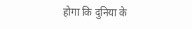होगा कि दुनिया के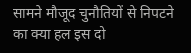सामने मौजूद चुनौतियों से निपटने का क्या हल इस दो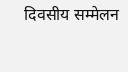दिवसीय सम्मेलन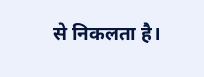से निकलता है।